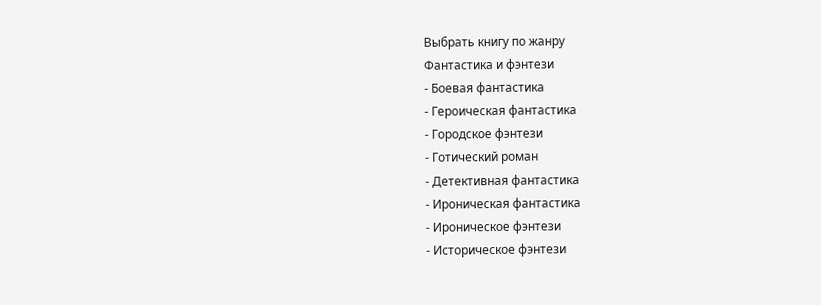Выбрать книгу по жанру
Фантастика и фэнтези
- Боевая фантастика
- Героическая фантастика
- Городское фэнтези
- Готический роман
- Детективная фантастика
- Ироническая фантастика
- Ироническое фэнтези
- Историческое фэнтези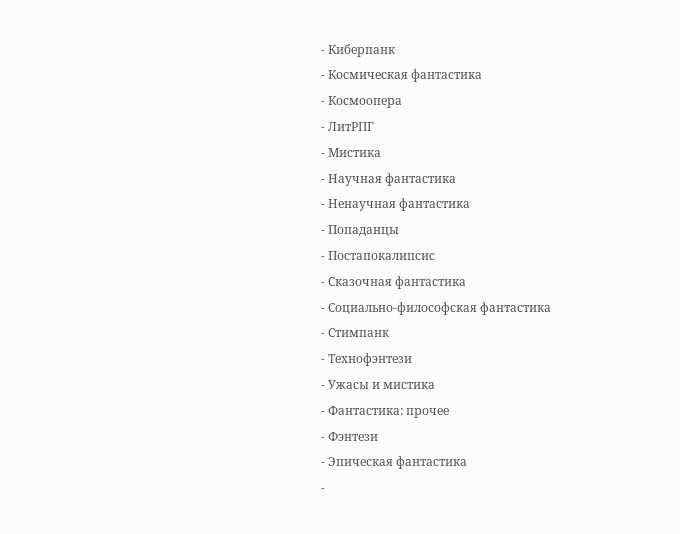- Киберпанк
- Космическая фантастика
- Космоопера
- ЛитРПГ
- Мистика
- Научная фантастика
- Ненаучная фантастика
- Попаданцы
- Постапокалипсис
- Сказочная фантастика
- Социально-философская фантастика
- Стимпанк
- Технофэнтези
- Ужасы и мистика
- Фантастика: прочее
- Фэнтези
- Эпическая фантастика
-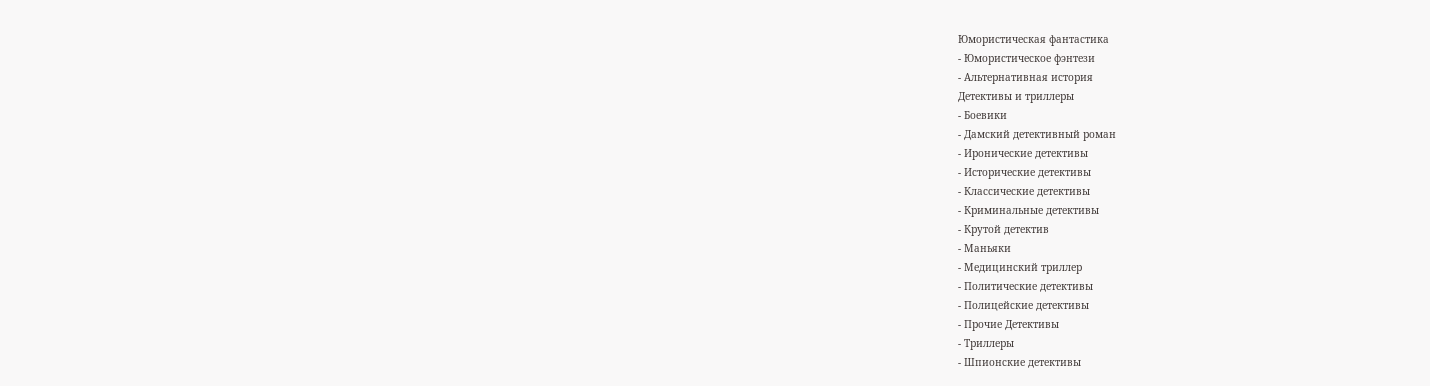Юмористическая фантастика
- Юмористическое фэнтези
- Альтернативная история
Детективы и триллеры
- Боевики
- Дамский детективный роман
- Иронические детективы
- Исторические детективы
- Классические детективы
- Криминальные детективы
- Крутой детектив
- Маньяки
- Медицинский триллер
- Политические детективы
- Полицейские детективы
- Прочие Детективы
- Триллеры
- Шпионские детективы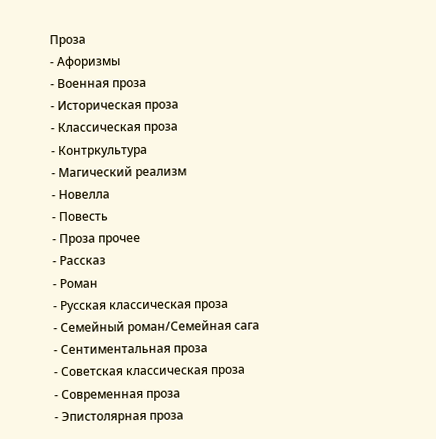Проза
- Афоризмы
- Военная проза
- Историческая проза
- Классическая проза
- Контркультура
- Магический реализм
- Новелла
- Повесть
- Проза прочее
- Рассказ
- Роман
- Русская классическая проза
- Семейный роман/Семейная сага
- Сентиментальная проза
- Советская классическая проза
- Современная проза
- Эпистолярная проза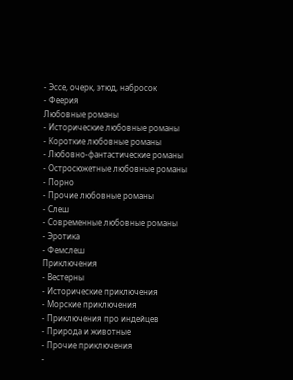- Эссе, очерк, этюд, набросок
- Феерия
Любовные романы
- Исторические любовные романы
- Короткие любовные романы
- Любовно-фантастические романы
- Остросюжетные любовные романы
- Порно
- Прочие любовные романы
- Слеш
- Современные любовные романы
- Эротика
- Фемслеш
Приключения
- Вестерны
- Исторические приключения
- Морские приключения
- Приключения про индейцев
- Природа и животные
- Прочие приключения
-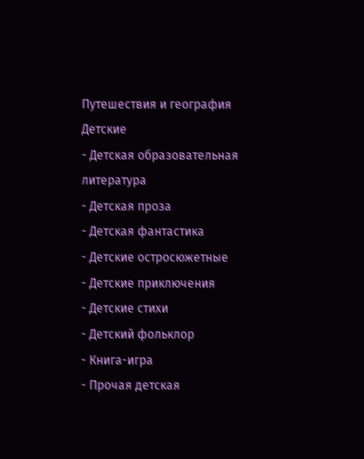Путешествия и география
Детские
- Детская образовательная литература
- Детская проза
- Детская фантастика
- Детские остросюжетные
- Детские приключения
- Детские стихи
- Детский фольклор
- Книга-игра
- Прочая детская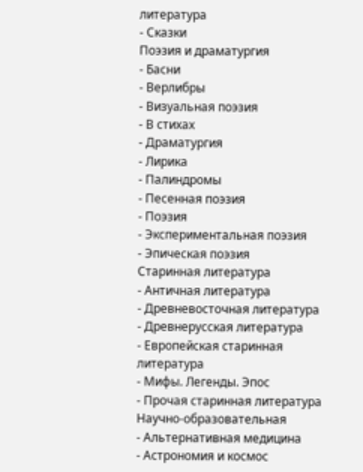литература
- Сказки
Поэзия и драматургия
- Басни
- Верлибры
- Визуальная поэзия
- В стихах
- Драматургия
- Лирика
- Палиндромы
- Песенная поэзия
- Поэзия
- Экспериментальная поэзия
- Эпическая поэзия
Старинная литература
- Античная литература
- Древневосточная литература
- Древнерусская литература
- Европейская старинная литература
- Мифы. Легенды. Эпос
- Прочая старинная литература
Научно-образовательная
- Альтернативная медицина
- Астрономия и космос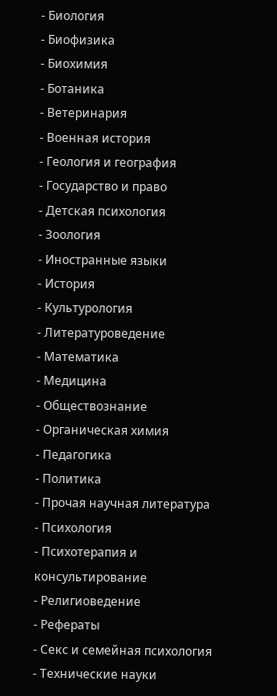- Биология
- Биофизика
- Биохимия
- Ботаника
- Ветеринария
- Военная история
- Геология и география
- Государство и право
- Детская психология
- Зоология
- Иностранные языки
- История
- Культурология
- Литературоведение
- Математика
- Медицина
- Обществознание
- Органическая химия
- Педагогика
- Политика
- Прочая научная литература
- Психология
- Психотерапия и консультирование
- Религиоведение
- Рефераты
- Секс и семейная психология
- Технические науки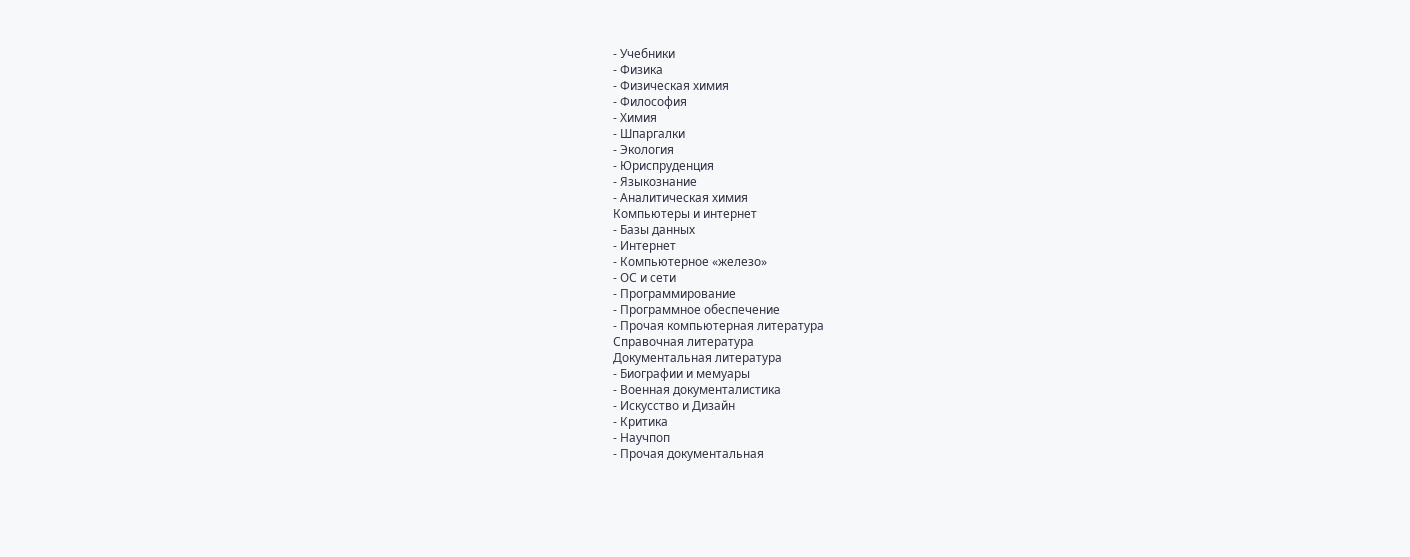- Учебники
- Физика
- Физическая химия
- Философия
- Химия
- Шпаргалки
- Экология
- Юриспруденция
- Языкознание
- Аналитическая химия
Компьютеры и интернет
- Базы данных
- Интернет
- Компьютерное «железо»
- ОС и сети
- Программирование
- Программное обеспечение
- Прочая компьютерная литература
Справочная литература
Документальная литература
- Биографии и мемуары
- Военная документалистика
- Искусство и Дизайн
- Критика
- Научпоп
- Прочая документальная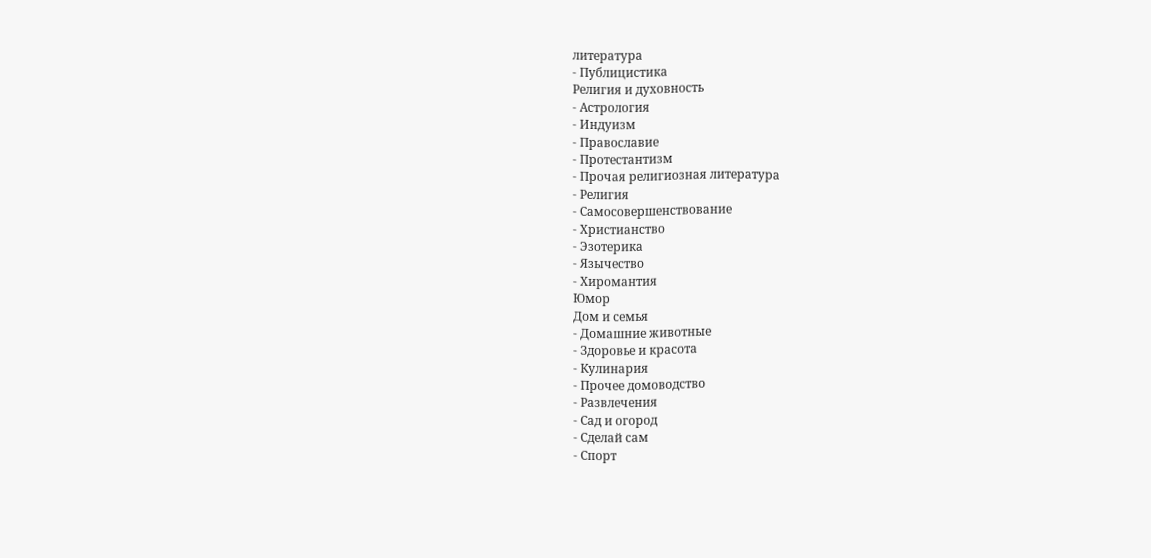литература
- Публицистика
Религия и духовность
- Астрология
- Индуизм
- Православие
- Протестантизм
- Прочая религиозная литература
- Религия
- Самосовершенствование
- Христианство
- Эзотерика
- Язычество
- Хиромантия
Юмор
Дом и семья
- Домашние животные
- Здоровье и красота
- Кулинария
- Прочее домоводство
- Развлечения
- Сад и огород
- Сделай сам
- Спорт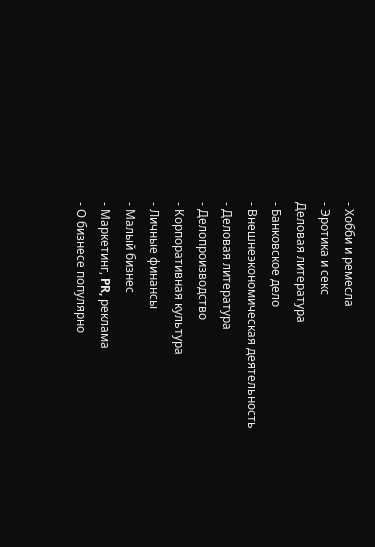- Хобби и ремесла
- Эротика и секс
Деловая литература
- Банковское дело
- Внешнеэкономическая деятельность
- Деловая литература
- Делопроизводство
- Корпоративная культура
- Личные финансы
- Малый бизнес
- Маркетинг, PR, реклама
- О бизнесе популярно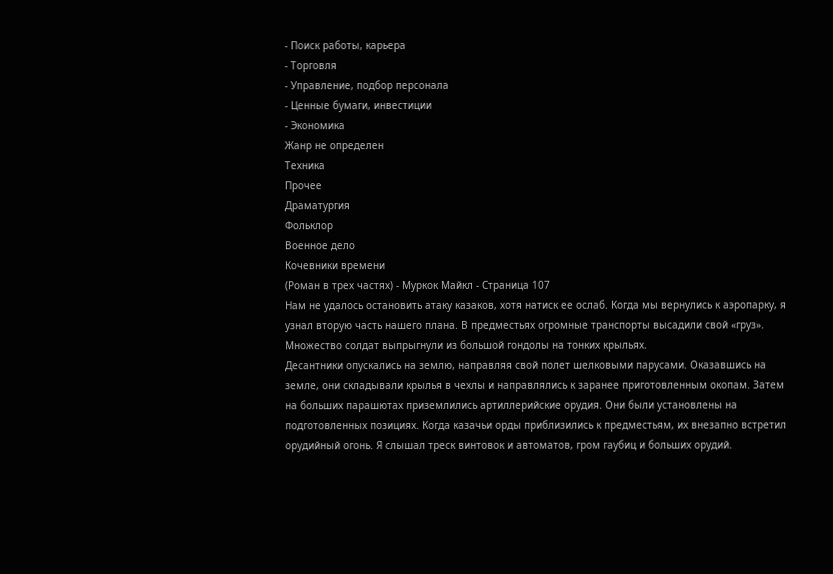- Поиск работы, карьера
- Торговля
- Управление, подбор персонала
- Ценные бумаги, инвестиции
- Экономика
Жанр не определен
Техника
Прочее
Драматургия
Фольклор
Военное дело
Кочевники времени
(Роман в трех частях) - Муркок Майкл - Страница 107
Нам не удалось остановить атаку казаков, хотя натиск ее ослаб. Когда мы вернулись к аэропарку, я узнал вторую часть нашего плана. В предместьях огромные транспорты высадили свой «груз».
Множество солдат выпрыгнули из большой гондолы на тонких крыльях.
Десантники опускались на землю, направляя свой полет шелковыми парусами. Оказавшись на земле, они складывали крылья в чехлы и направлялись к заранее приготовленным окопам. Затем на больших парашютах приземлились артиллерийские орудия. Они были установлены на подготовленных позициях. Когда казачьи орды приблизились к предместьям, их внезапно встретил орудийный огонь. Я слышал треск винтовок и автоматов, гром гаубиц и больших орудий.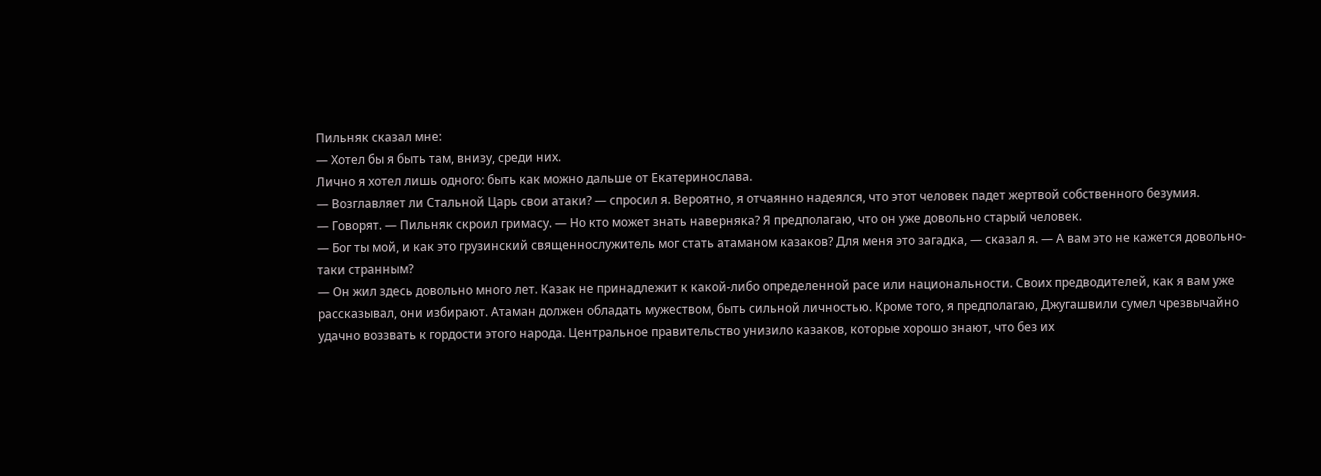Пильняк сказал мне:
— Хотел бы я быть там, внизу, среди них.
Лично я хотел лишь одного: быть как можно дальше от Екатеринослава.
— Возглавляет ли Стальной Царь свои атаки? — спросил я. Вероятно, я отчаянно надеялся, что этот человек падет жертвой собственного безумия.
— Говорят. — Пильняк скроил гримасу. — Но кто может знать наверняка? Я предполагаю, что он уже довольно старый человек.
— Бог ты мой, и как это грузинский священнослужитель мог стать атаманом казаков? Для меня это загадка, — сказал я. — А вам это не кажется довольно-таки странным?
— Он жил здесь довольно много лет. Казак не принадлежит к какой-либо определенной расе или национальности. Своих предводителей, как я вам уже рассказывал, они избирают. Атаман должен обладать мужеством, быть сильной личностью. Кроме того, я предполагаю, Джугашвили сумел чрезвычайно удачно воззвать к гордости этого народа. Центральное правительство унизило казаков, которые хорошо знают, что без их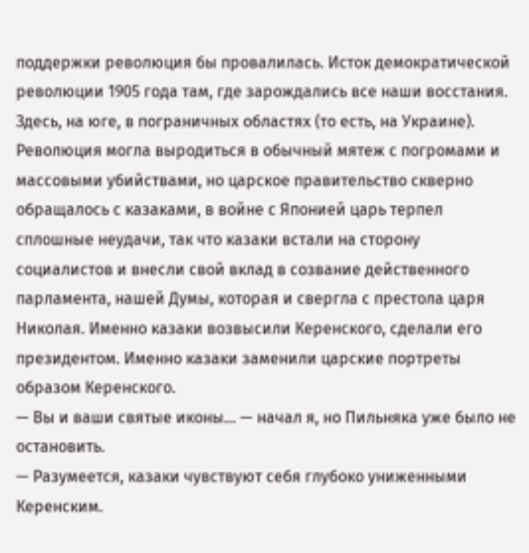поддержки революция бы провалилась. Исток демократической революции 1905 года там, где зарождались все наши восстания. Здесь, на юге, в пограничных областях (то есть, на Украине). Революция могла выродиться в обычный мятеж с погромами и массовыми убийствами, но царское правительство скверно обращалось с казаками, в войне с Японией царь терпел сплошные неудачи, так что казаки встали на сторону социалистов и внесли свой вклад в созвание действенного парламента, нашей Думы, которая и свергла с престола царя Николая. Именно казаки возвысили Керенского, сделали его президентом. Именно казаки заменили царские портреты образом Керенского.
— Вы и ваши святые иконы… — начал я, но Пильняка уже было не остановить.
— Разумеется, казаки чувствуют себя глубоко униженными Керенским.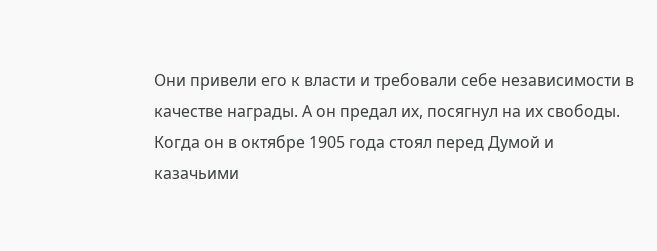Они привели его к власти и требовали себе независимости в качестве награды. А он предал их, посягнул на их свободы. Когда он в октябре 1905 года стоял перед Думой и казачьими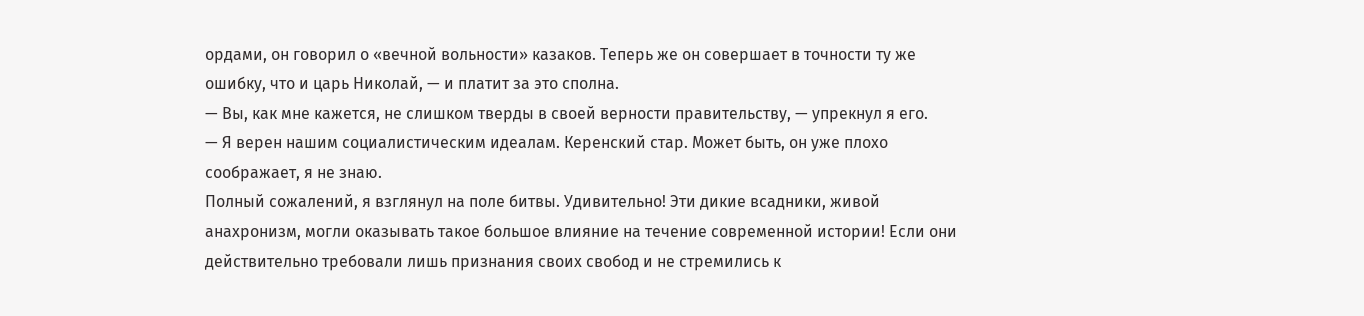ордами, он говорил о «вечной вольности» казаков. Теперь же он совершает в точности ту же ошибку, что и царь Николай, — и платит за это сполна.
— Вы, как мне кажется, не слишком тверды в своей верности правительству, — упрекнул я его.
— Я верен нашим социалистическим идеалам. Керенский стар. Может быть, он уже плохо соображает, я не знаю.
Полный сожалений, я взглянул на поле битвы. Удивительно! Эти дикие всадники, живой анахронизм, могли оказывать такое большое влияние на течение современной истории! Если они действительно требовали лишь признания своих свобод и не стремились к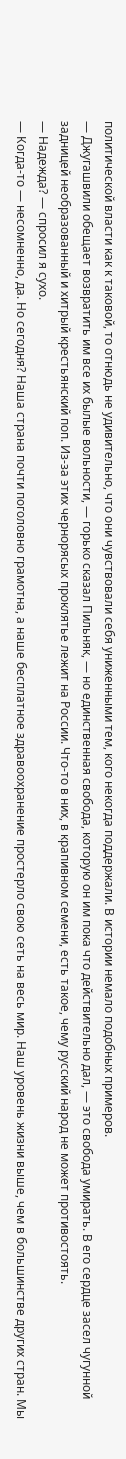политической власти как к таковой, то отнюдь не удивительно, что они чувствовали себя униженными тем, кого некогда поддержали. В истории немало подобных примеров.
— Джугашвили обещает возвратить им все их былые вольности, — горько сказал Пильняк, — но единственная свобода, которую он им пока что действительно дал, — это свобода умирать. В его сердце засел чугунной задницей необразованный и хитрый крестьянский поп. Из-за этих чернорясых проклятье лежит на России. Что-то в них, в крапивном семени, есть такое, чему русский народ не может противостоять.
— Надежда? — спросил я сухо.
— Когда-то — несомненно, да. Но сегодня? Наша страна почти поголовно грамотна, а наше бесплатное здравоохранение простерло свою сеть на весь мир. Наш уровень жизни выше, чем в большинстве других стран. Мы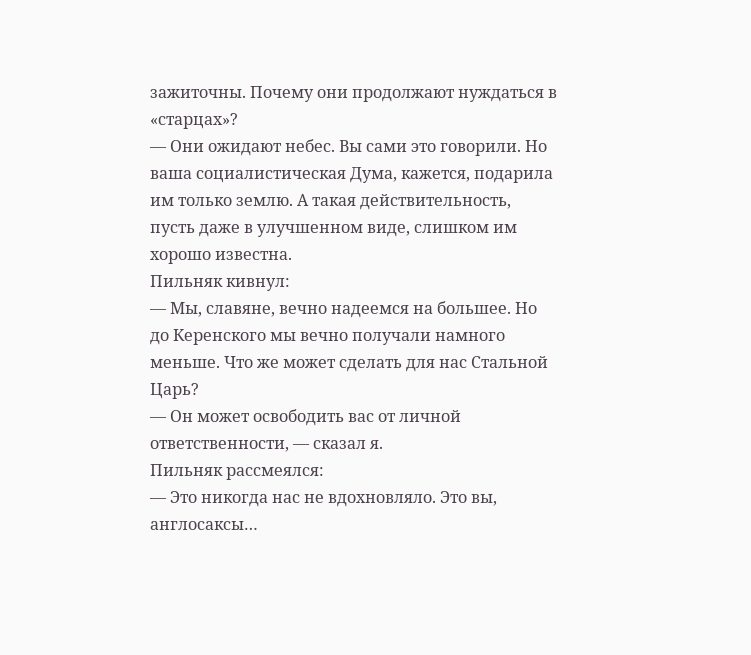зажиточны. Почему они продолжают нуждаться в «старцах»?
— Они ожидают небес. Вы сами это говорили. Но ваша социалистическая Дума, кажется, подарила им только землю. А такая действительность, пусть даже в улучшенном виде, слишком им хорошо известна.
Пильняк кивнул:
— Мы, славяне, вечно надеемся на большее. Но до Керенского мы вечно получали намного меньше. Что же может сделать для нас Стальной Царь?
— Он может освободить вас от личной ответственности, — сказал я.
Пильняк рассмеялся:
— Это никогда нас не вдохновляло. Это вы, англосаксы…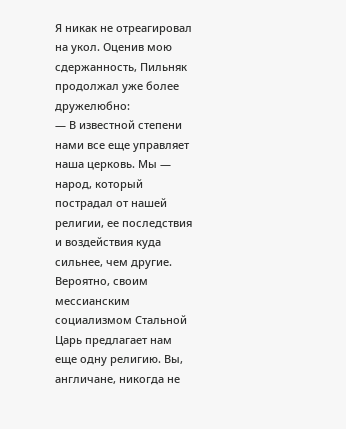Я никак не отреагировал на укол. Оценив мою сдержанность, Пильняк продолжал уже более дружелюбно:
— В известной степени нами все еще управляет наша церковь. Мы — народ, который пострадал от нашей религии, ее последствия и воздействия куда сильнее, чем другие. Вероятно, своим мессианским социализмом Стальной Царь предлагает нам еще одну религию. Вы, англичане, никогда не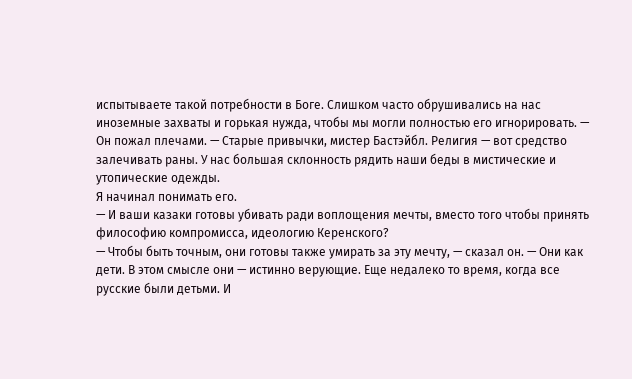испытываете такой потребности в Боге. Слишком часто обрушивались на нас иноземные захваты и горькая нужда, чтобы мы могли полностью его игнорировать. — Он пожал плечами. — Старые привычки, мистер Бастэйбл. Религия — вот средство залечивать раны. У нас большая склонность рядить наши беды в мистические и утопические одежды.
Я начинал понимать его.
— И ваши казаки готовы убивать ради воплощения мечты, вместо того чтобы принять философию компромисса, идеологию Керенского?
— Чтобы быть точным, они готовы также умирать за эту мечту, — сказал он. — Они как дети. В этом смысле они — истинно верующие. Еще недалеко то время, когда все русские были детьми. И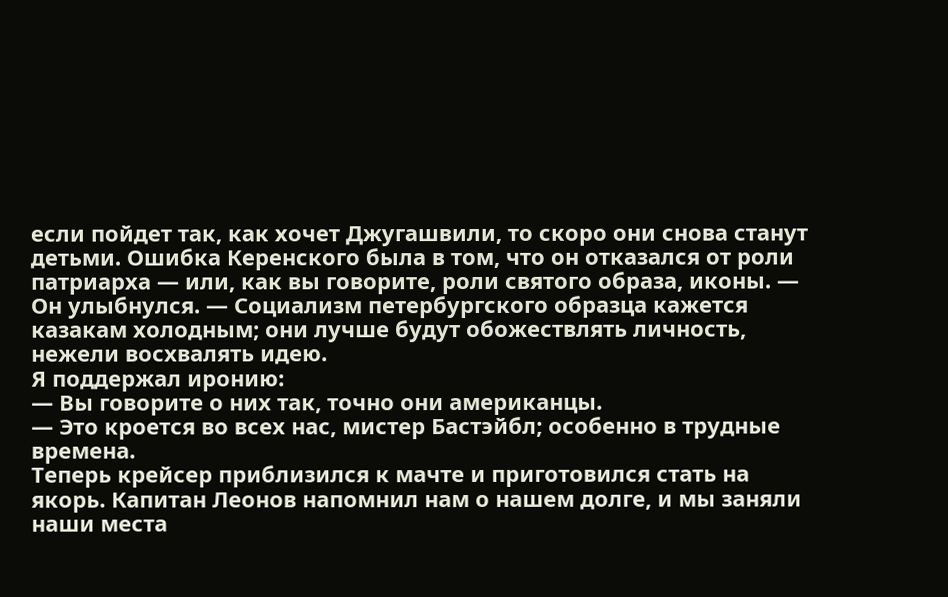если пойдет так, как хочет Джугашвили, то скоро они снова станут детьми. Ошибка Керенского была в том, что он отказался от роли патриарха — или, как вы говорите, роли святого образа, иконы. — Он улыбнулся. — Социализм петербургского образца кажется казакам холодным; они лучше будут обожествлять личность, нежели восхвалять идею.
Я поддержал иронию:
— Вы говорите о них так, точно они американцы.
— Это кроется во всех нас, мистер Бастэйбл; особенно в трудные времена.
Теперь крейсер приблизился к мачте и приготовился стать на якорь. Капитан Леонов напомнил нам о нашем долге, и мы заняли наши места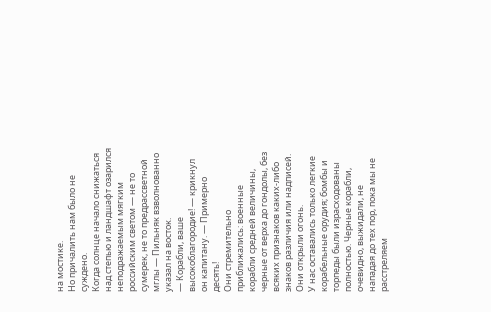на мостике.
Но причалить нам было не суждено.
Когда солнце начало снижаться над степью и ландшафт озарился неподражаемым мягким российским светом — не то сумерек, не то предрассветной мглы — Пильняк взволнованно указал на восток.
— Корабли, ваше высокоблагородие! — крикнул он капитану. — Примерно десять!
Они стремительно приближались: военные корабли средней величины, черные от верха до гондолы, без всяких признаков каких-либо знаков различия или надписей. Они открыли огонь.
У нас оставались только легкие корабельные орудия; бомбы и торпеды были израсходованы полностью. Черные корабли, очевидно, выжидали, не нападая до тех пор, пока мы не расстреляем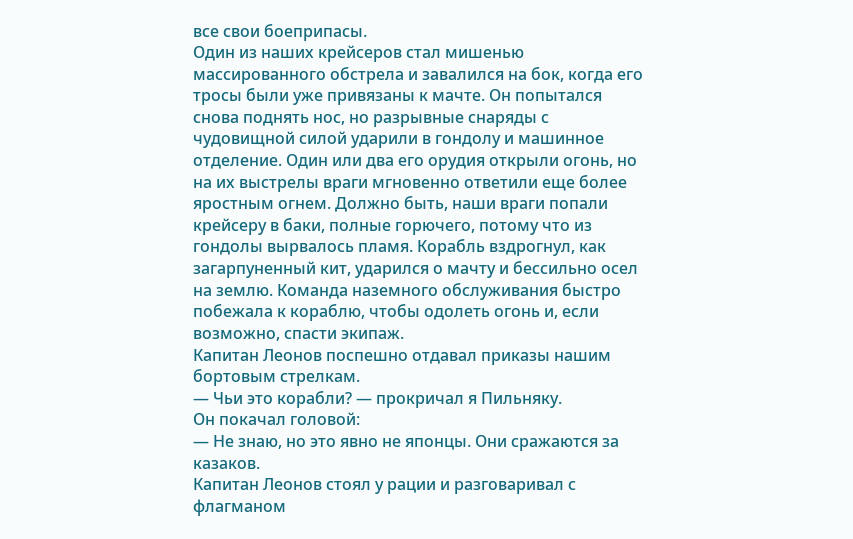все свои боеприпасы.
Один из наших крейсеров стал мишенью массированного обстрела и завалился на бок, когда его тросы были уже привязаны к мачте. Он попытался снова поднять нос, но разрывные снаряды с чудовищной силой ударили в гондолу и машинное отделение. Один или два его орудия открыли огонь, но на их выстрелы враги мгновенно ответили еще более яростным огнем. Должно быть, наши враги попали крейсеру в баки, полные горючего, потому что из гондолы вырвалось пламя. Корабль вздрогнул, как загарпуненный кит, ударился о мачту и бессильно осел на землю. Команда наземного обслуживания быстро побежала к кораблю, чтобы одолеть огонь и, если возможно, спасти экипаж.
Капитан Леонов поспешно отдавал приказы нашим бортовым стрелкам.
— Чьи это корабли? — прокричал я Пильняку.
Он покачал головой:
— Не знаю, но это явно не японцы. Они сражаются за казаков.
Капитан Леонов стоял у рации и разговаривал с флагманом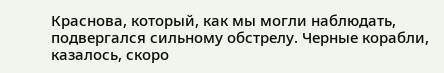Краснова, который, как мы могли наблюдать, подвергался сильному обстрелу. Черные корабли, казалось, скоро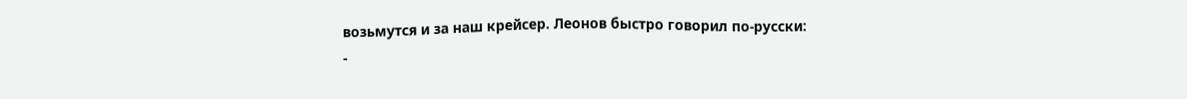возьмутся и за наш крейсер. Леонов быстро говорил по-русски:
-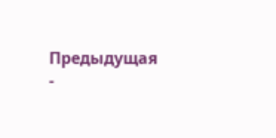Предыдущая
-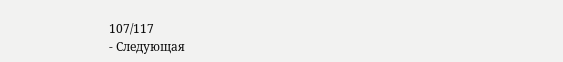107/117
- Следующая